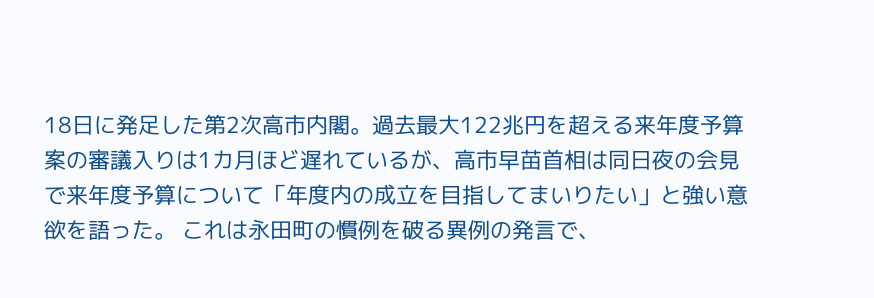18日に発足した第2次高市内閣。過去最大122兆円を超える来年度予算案の審議入りは1カ月ほど遅れているが、高市早苗首相は同日夜の会見で来年度予算について「年度内の成立を目指してまいりたい」と強い意欲を語った。 これは永田町の慣例を破る異例の発言で、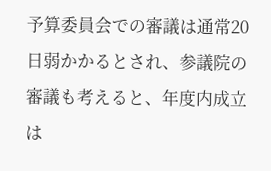予算委員会での審議は通常20日弱かかるとされ、参議院の審議も考えると、年度内成立は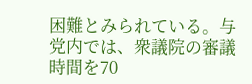困難とみられている。与党内では、衆議院の審議時間を70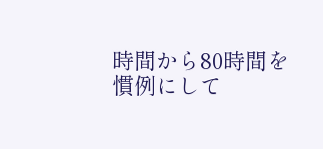時間から80時間を慣例にして